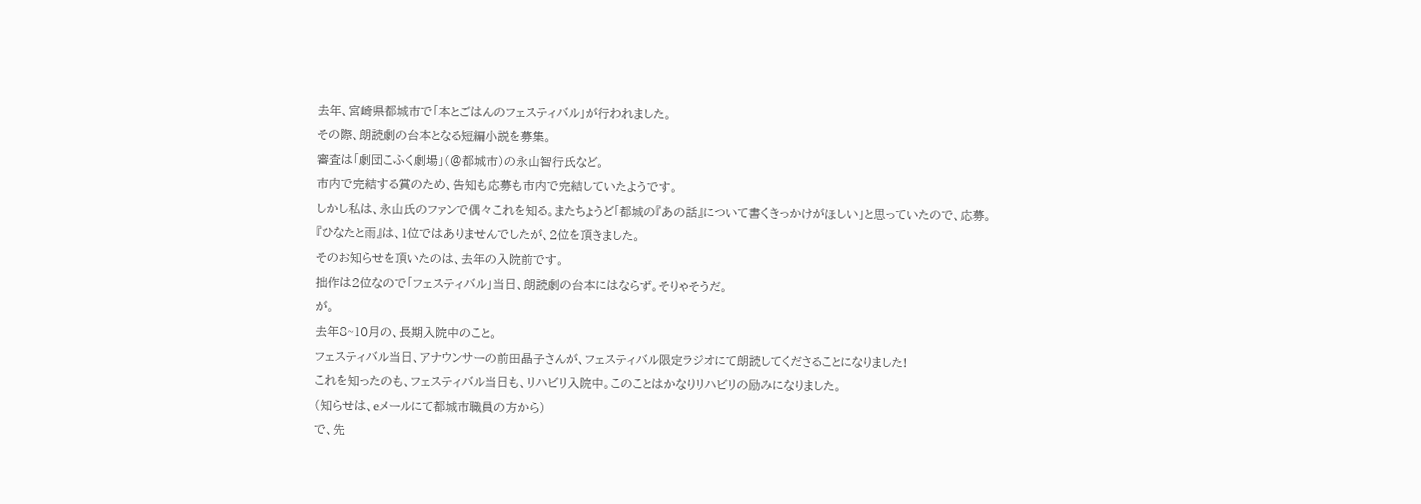去年、宮崎県都城市で「本とごはんのフェスティバル」が行われました。
その際、朗読劇の台本となる短編小説を募集。
審査は「劇団こふく劇場」(@都城市)の永山智行氏など。
市内で完結する賞のため、告知も応募も市内で完結していたようです。
しかし私は、永山氏のファンで偶々これを知る。またちょうど「都城の『あの話』について書くきっかけがほしい」と思っていたので、応募。
『ひなたと雨』は、1位ではありませんでしたが、2位を頂きました。
そのお知らせを頂いたのは、去年の入院前です。
拙作は2位なので「フェスティバル」当日、朗読劇の台本にはならず。そりゃそうだ。
が。
去年8~10月の、長期入院中のこと。
フェスティバル当日、アナウンサーの前田晶子さんが、フェスティバル限定ラジオにて朗読してくださることになりました!
これを知ったのも、フェスティバル当日も、リハビリ入院中。このことはかなりリハビリの励みになりました。
(知らせは、eメールにて都城市職員の方から)
で、先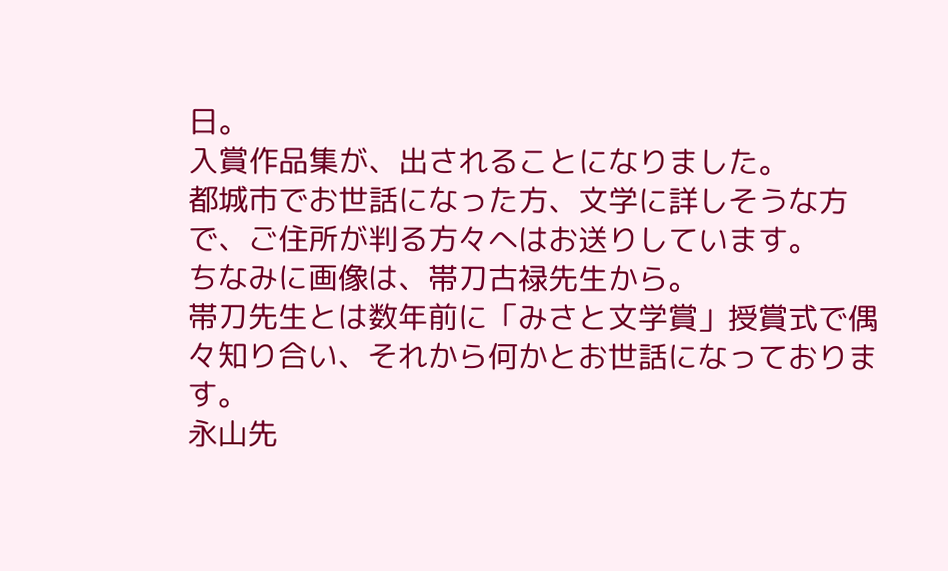日。
入賞作品集が、出されることになりました。
都城市でお世話になった方、文学に詳しそうな方で、ご住所が判る方々へはお送りしています。
ちなみに画像は、帯刀古禄先生から。
帯刀先生とは数年前に「みさと文学賞」授賞式で偶々知り合い、それから何かとお世話になっております。
永山先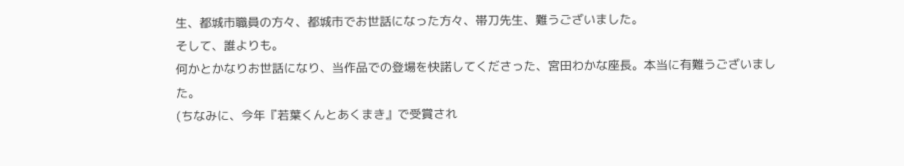生、都城市職員の方々、都城市でお世話になった方々、帯刀先生、難うございました。
そして、誰よりも。
何かとかなりお世話になり、当作品での登場を快諾してくださった、宮田わかな座長。本当に有難うございました。
(ちなみに、今年『若葉くんとあくまき』で受賞され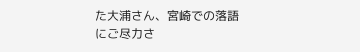た大浦さん、宮崎での落語にご尽力さ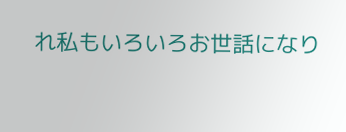れ私もいろいろお世話になり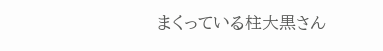まくっている柱大黒さん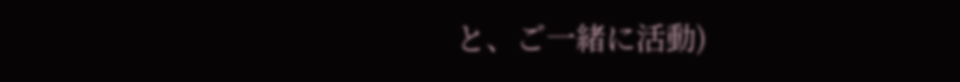と、ご一緒に活動)